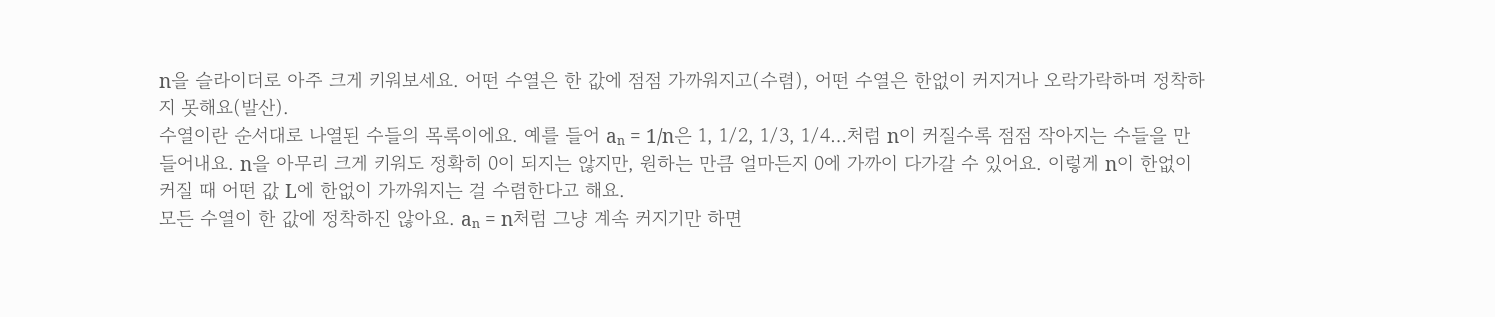n을 슬라이더로 아주 크게 키워보세요. 어떤 수열은 한 값에 점점 가까워지고(수렴), 어떤 수열은 한없이 커지거나 오락가락하며 정착하지 못해요(발산).
수열이란 순서대로 나열된 수들의 목록이에요. 예를 들어 aₙ = 1/n은 1, 1/2, 1/3, 1/4…처럼 n이 커질수록 점점 작아지는 수들을 만들어내요. n을 아무리 크게 키워도 정확히 0이 되지는 않지만, 원하는 만큼 얼마든지 0에 가까이 다가갈 수 있어요. 이렇게 n이 한없이 커질 때 어떤 값 L에 한없이 가까워지는 걸 수렴한다고 해요.
모든 수열이 한 값에 정착하진 않아요. aₙ = n처럼 그냥 계속 커지기만 하면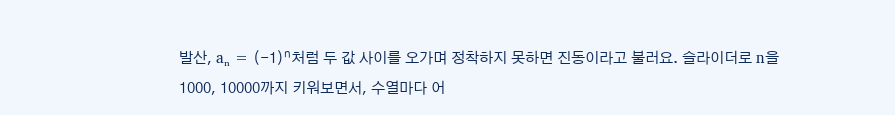발산, aₙ = (−1)ⁿ처럼 두 값 사이를 오가며 정착하지 못하면 진동이라고 불러요. 슬라이더로 n을 1000, 10000까지 키워보면서, 수열마다 어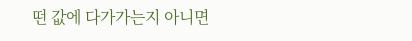떤 값에 다가가는지 아니면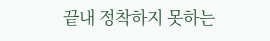끝내 정착하지 못하는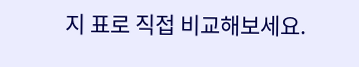지 표로 직접 비교해보세요.